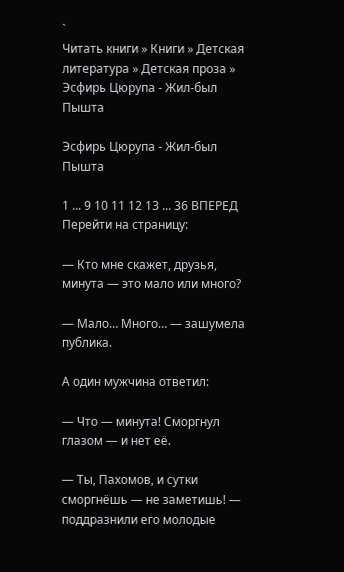`
Читать книги » Книги » Детская литература » Детская проза » Эсфирь Цюрупа - Жил-был Пышта

Эсфирь Цюрупа - Жил-был Пышта

1 ... 9 10 11 12 13 ... 36 ВПЕРЕД
Перейти на страницу:

— Кто мне скажет, друзья, минута — это мало или много?

— Мало… Много… — зашумела публика.

А один мужчина ответил:

— Что — минута! Сморгнул глазом — и нет её.

— Ты, Пахомов, и сутки сморгнёшь — не заметишь! — поддразнили его молодые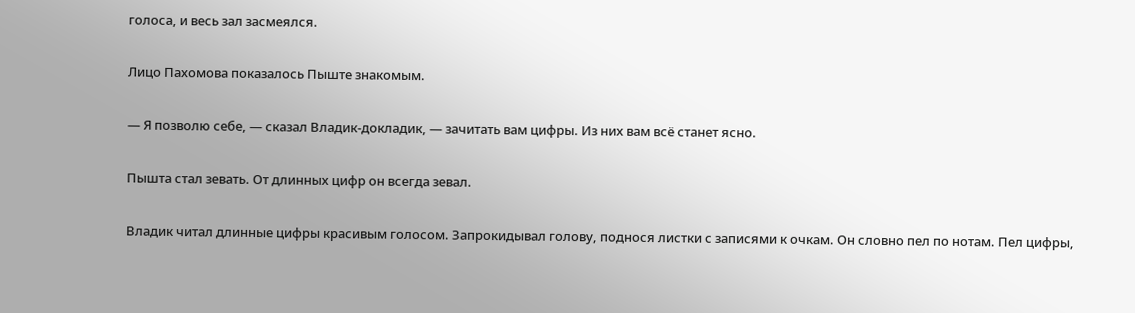голоса, и весь зал засмеялся.

Лицо Пахомова показалось Пыште знакомым.

— Я позволю себе, — сказал Владик-докладик, — зачитать вам цифры. Из них вам всё станет ясно.

Пышта стал зевать. От длинных цифр он всегда зевал.

Владик читал длинные цифры красивым голосом. Запрокидывал голову, поднося листки с записями к очкам. Он словно пел по нотам. Пел цифры,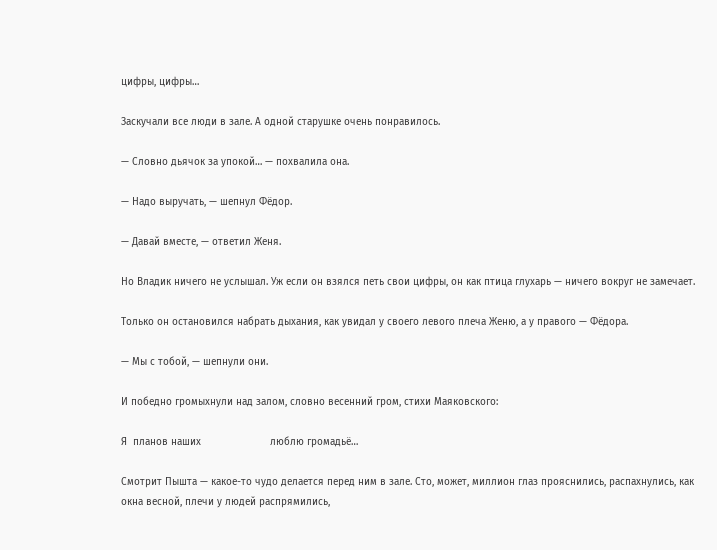цифры, цифры…

Заскучали все люди в зале. А одной старушке очень понравилось.

— Словно дьячок за упокой… — похвалила она.

— Надо выручать, — шепнул Фёдор.

— Давай вместе, — ответил Женя.

Но Владик ничего не услышал. Уж если он взялся петь свои цифры, он как птица глухарь — ничего вокруг не замечает.

Только он остановился набрать дыхания, как увидал у своего левого плеча Женю, а у правого — Фёдора.

— Мы с тобой, — шепнули они.

И победно громыхнули над залом, словно весенний гром, стихи Маяковского:

Я  планов наших                       люблю громадьё…

Смотрит Пышта — какое-то чудо делается перед ним в зале. Сто, может, миллион глаз прояснились, распахнулись, как окна весной, плечи у людей распрямились,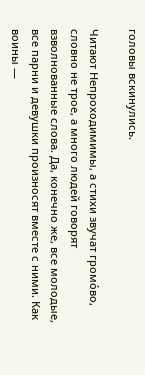головы вскинулись.

Читают Непроходимимы, а стихи звучат громо́во, словно не трое, а много людей говорят взволнованные слова. Да, конечно же, все молодые, все парни и девушки произносят вместе с ними. Как воины —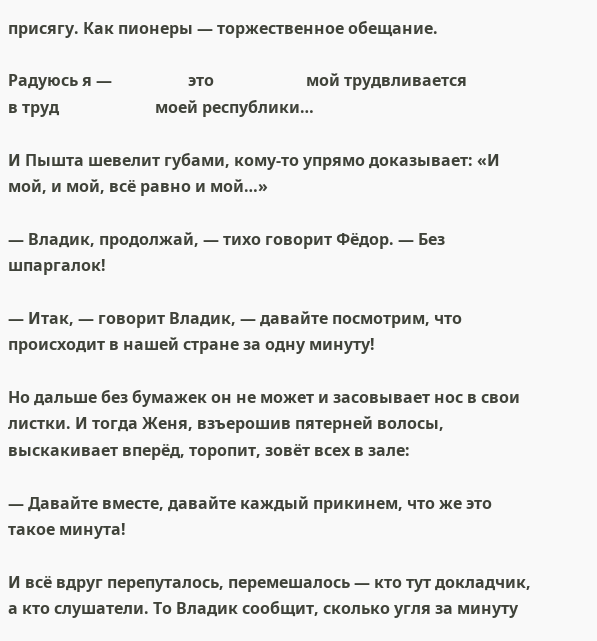присягу. Как пионеры — торжественное обещание.

Радуюсь я —                   это                       мой трудвливается               в труд                        моей республики…

И Пышта шевелит губами, кому-то упрямо доказывает: «И мой, и мой, всё равно и мой…»

— Владик, продолжай, — тихо говорит Фёдор. — Без шпаргалок!

— Итак, — говорит Владик, — давайте посмотрим, что происходит в нашей стране за одну минуту!

Но дальше без бумажек он не может и засовывает нос в свои листки. И тогда Женя, взъерошив пятерней волосы, выскакивает вперёд, торопит, зовёт всех в зале:

— Давайте вместе, давайте каждый прикинем, что же это такое минута!

И всё вдруг перепуталось, перемешалось — кто тут докладчик, а кто слушатели. То Владик сообщит, сколько угля за минуту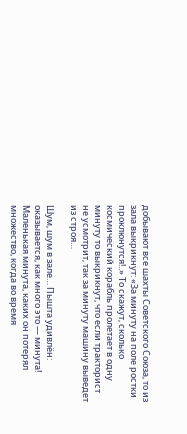добывают все шахты Советского Союза, то из зала выкрикнут: «За минуту на поле ростки проклюнутся!..» То скажут, сколько космический корабль пролетает в одну минуту то выкрикнут, что если тракторист не усмотрит, так за минуту машину выведет из строя…

Шум, шум в зале… Пышта удивлён: оказывается, как много это — минута! Маленькая минута, каких он потерял множество, когда во время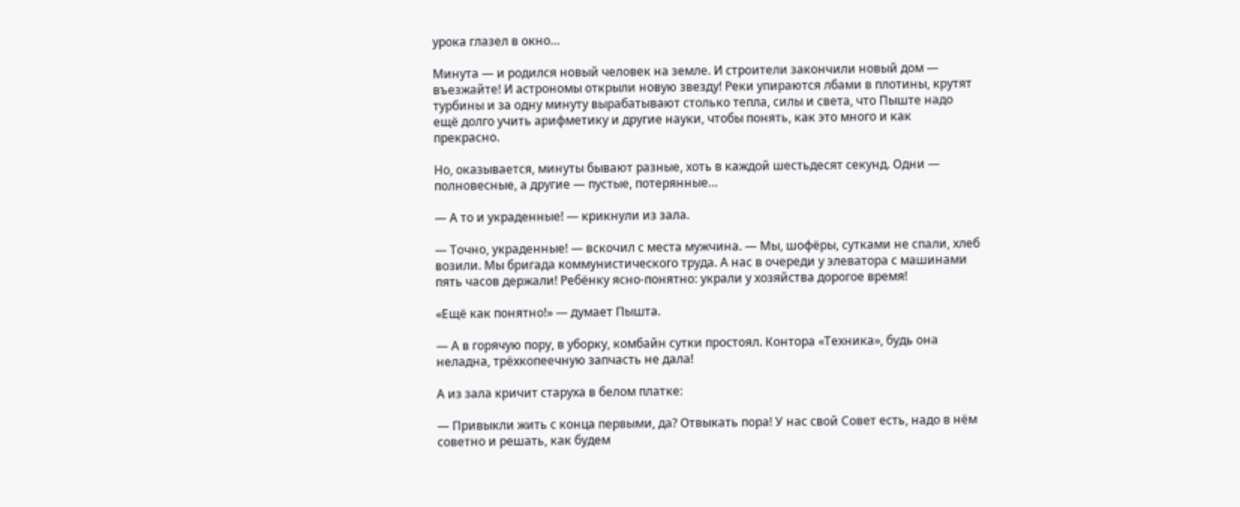урока глазел в окно…

Минута — и родился новый человек на земле. И строители закончили новый дом — въезжайте! И астрономы открыли новую звезду! Реки упираются лбами в плотины, крутят турбины и за одну минуту вырабатывают столько тепла, силы и света, что Пыште надо ещё долго учить арифметику и другие науки, чтобы понять, как это много и как прекрасно.

Но, оказывается, минуты бывают разные, хоть в каждой шестьдесят секунд. Одни — полновесные, а другие — пустые, потерянные…

— А то и украденные! — крикнули из зала.

— Точно, украденные! — вскочил с места мужчина. — Мы, шофёры, сутками не спали, хлеб возили. Мы бригада коммунистического труда. А нас в очереди у элеватора с машинами пять часов держали! Ребёнку ясно-понятно: украли у хозяйства дорогое время!

«Ещё как понятно!» — думает Пышта.

— А в горячую пору, в уборку, комбайн сутки простоял. Контора «Техника», будь она неладна, трёхкопеечную запчасть не дала!

А из зала кричит старуха в белом платке:

— Привыкли жить с конца первыми, да? Отвыкать пора! У нас свой Совет есть, надо в нём советно и решать, как будем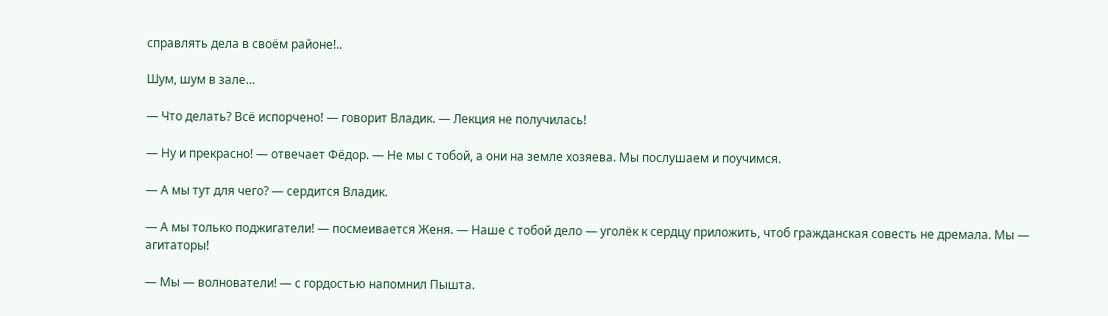справлять дела в своём районе!..

Шум, шум в зале…

— Что делать? Всё испорчено! — говорит Владик. — Лекция не получилась!

— Ну и прекрасно! — отвечает Фёдор. — Не мы с тобой, а они на земле хозяева. Мы послушаем и поучимся.

— А мы тут для чего? — сердится Владик.

— А мы только поджигатели! — посмеивается Женя. — Наше с тобой дело — уголёк к сердцу приложить, чтоб гражданская совесть не дремала. Мы — агитаторы!

— Мы — волнователи! — с гордостью напомнил Пышта.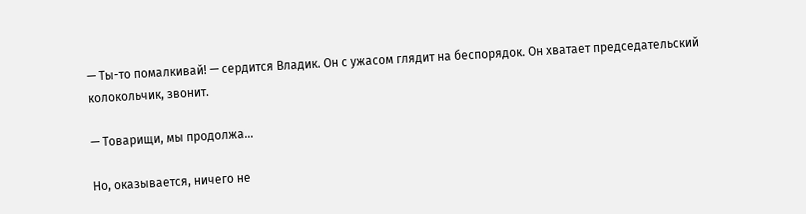— Ты-то помалкивай! — сердится Владик. Он с ужасом глядит на беспорядок. Он хватает председательский колокольчик, звонит.

— Товарищи, мы продолжа…

Но, оказывается, ничего не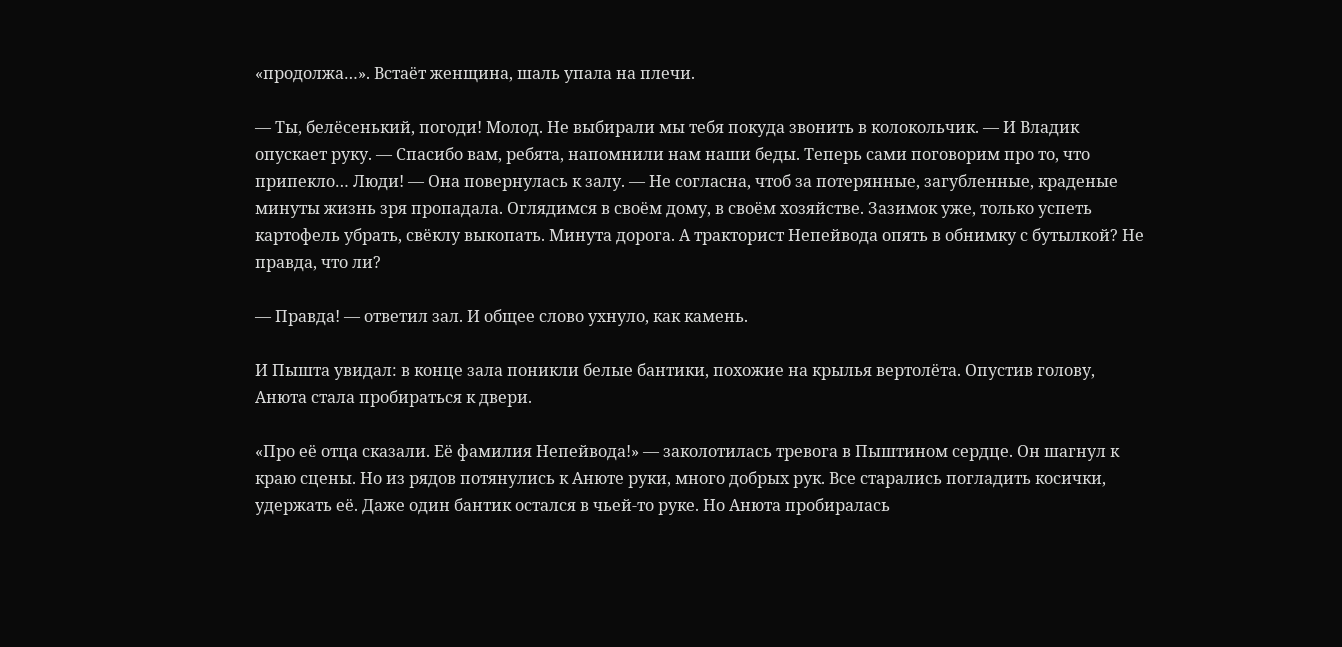«продолжа…». Встаёт женщина, шаль упала на плечи.

— Ты, белёсенький, погоди! Молод. Не выбирали мы тебя покуда звонить в колокольчик. — И Владик опускает руку. — Спасибо вам, ребята, напомнили нам наши беды. Теперь сами поговорим про то, что припекло… Люди! — Она повернулась к залу. — Не согласна, чтоб за потерянные, загубленные, краденые минуты жизнь зря пропадала. Оглядимся в своём дому, в своём хозяйстве. Зазимок уже, только успеть картофель убрать, свёклу выкопать. Минута дорога. А тракторист Непейвода опять в обнимку с бутылкой? Не правда, что ли?

— Правда! — ответил зал. И общее слово ухнуло, как камень.

И Пышта увидал: в конце зала поникли белые бантики, похожие на крылья вертолёта. Опустив голову, Анюта стала пробираться к двери.

«Про её отца сказали. Её фамилия Непейвода!» — заколотилась тревога в Пыштином сердце. Он шагнул к краю сцены. Но из рядов потянулись к Анюте руки, много добрых рук. Все старались погладить косички, удержать её. Даже один бантик остался в чьей-то руке. Но Анюта пробиралась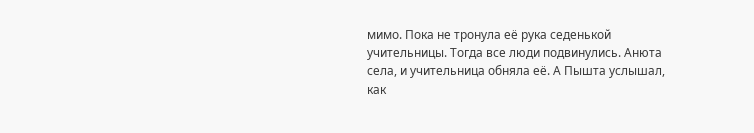мимо. Пока не тронула её рука седенькой учительницы. Тогда все люди подвинулись. Анюта села, и учительница обняла её. А Пышта услышал, как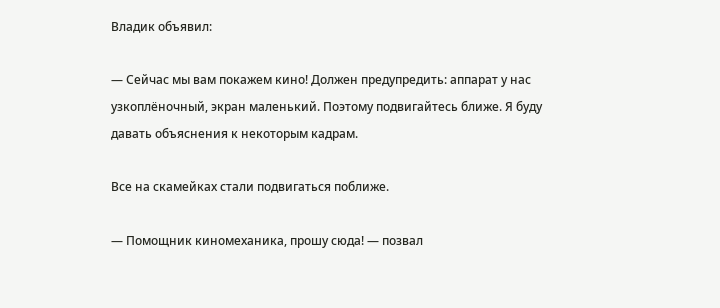Владик объявил:

— Сейчас мы вам покажем кино! Должен предупредить: аппарат у нас узкоплёночный, экран маленький. Поэтому подвигайтесь ближе. Я буду давать объяснения к некоторым кадрам.

Все на скамейках стали подвигаться поближе.

— Помощник киномеханика, прошу сюда! — позвал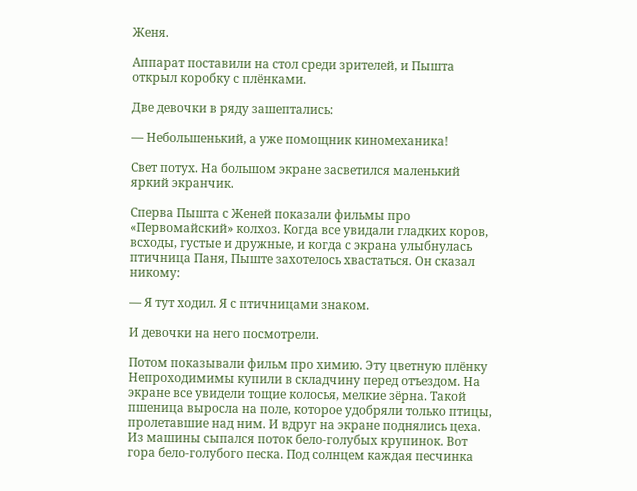Женя.

Аппарат поставили на стол среди зрителей, и Пышта открыл коробку с плёнками.

Две девочки в ряду зашептались:

— Небольшенький, а уже помощник киномеханика!

Свет потух. На большом экране засветился маленький яркий экранчик.

Сперва Пышта с Женей показали фильмы про «Первомайский» колхоз. Когда все увидали гладких коров, всходы, густые и дружные, и когда с экрана улыбнулась птичница Паня, Пыште захотелось хвастаться. Он сказал никому:

— Я тут ходил. Я с птичницами знаком.

И девочки на него посмотрели.

Потом показывали фильм про химию. Эту цветную плёнку Непроходимимы купили в складчину перед отъездом. На экране все увидели тощие колосья, мелкие зёрна. Такой пшеница выросла на поле, которое удобряли только птицы, пролетавшие над ним. И вдруг на экране поднялись цеха. Из машины сыпался поток бело-голубых крупинок. Вот гора бело-голубого песка. Под солнцем каждая песчинка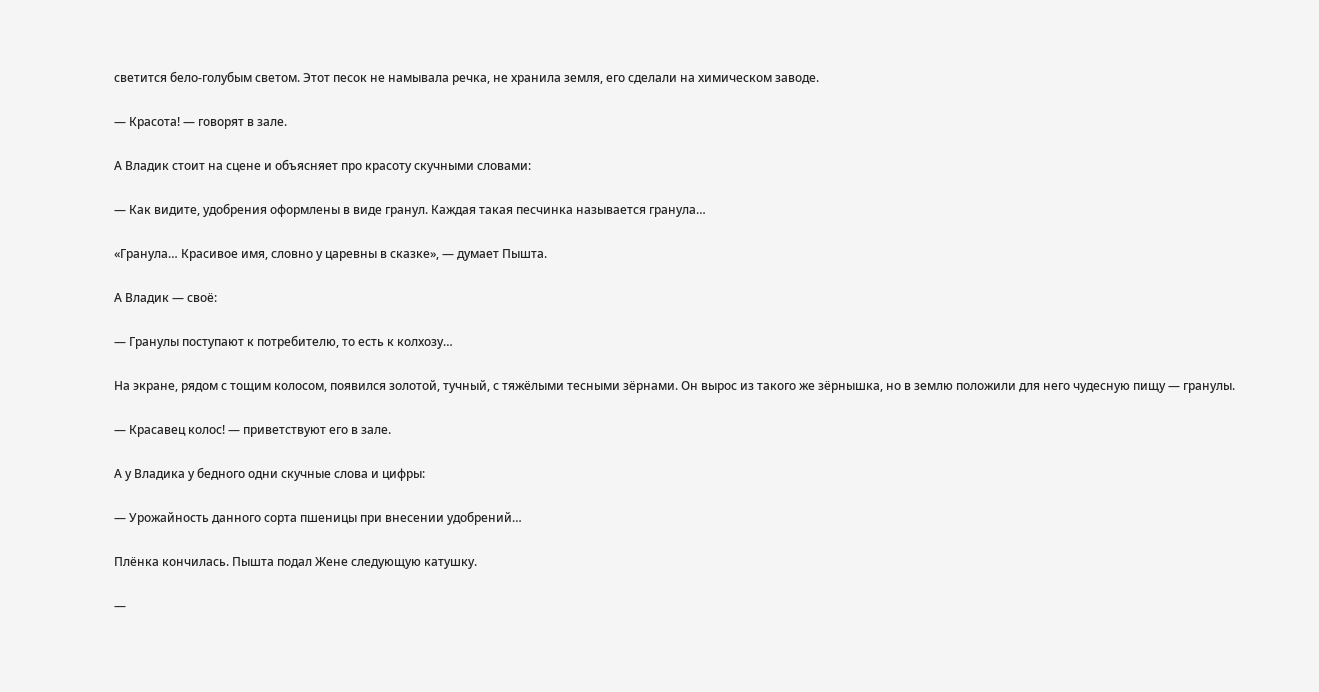светится бело-голубым светом. Этот песок не намывала речка, не хранила земля, его сделали на химическом заводе.

— Красота! — говорят в зале.

А Владик стоит на сцене и объясняет про красоту скучными словами:

— Как видите, удобрения оформлены в виде гранул. Каждая такая песчинка называется гранула…

«Гранула… Красивое имя, словно у царевны в сказке», — думает Пышта.

А Владик — своё:

— Гранулы поступают к потребителю, то есть к колхозу…

На экране, рядом с тощим колосом, появился золотой, тучный, с тяжёлыми тесными зёрнами. Он вырос из такого же зёрнышка, но в землю положили для него чудесную пищу — гранулы.

— Красавец колос! — приветствуют его в зале.

А у Владика у бедного одни скучные слова и цифры:

— Урожайность данного сорта пшеницы при внесении удобрений…

Плёнка кончилась. Пышта подал Жене следующую катушку.

—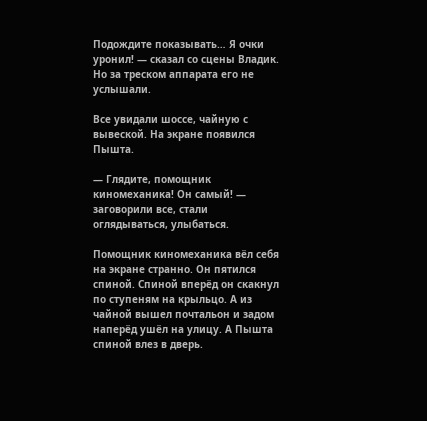Подождите показывать… Я очки уронил! — сказал со сцены Владик. Но за треском аппарата его не услышали.

Все увидали шоссе, чайную с вывеской. На экране появился Пышта.

— Глядите, помощник киномеханика! Он самый! — заговорили все, стали оглядываться, улыбаться.

Помощник киномеханика вёл себя на экране странно. Он пятился спиной. Спиной вперёд он скакнул по ступеням на крыльцо. А из чайной вышел почтальон и задом наперёд ушёл на улицу. А Пышта спиной влез в дверь.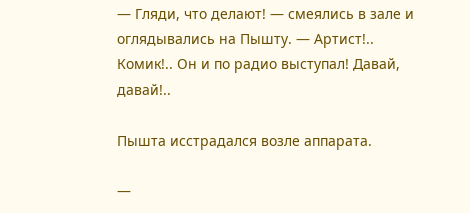— Гляди, что делают! — смеялись в зале и оглядывались на Пышту. — Артист!.. Комик!.. Он и по радио выступал! Давай, давай!..

Пышта исстрадался возле аппарата.

—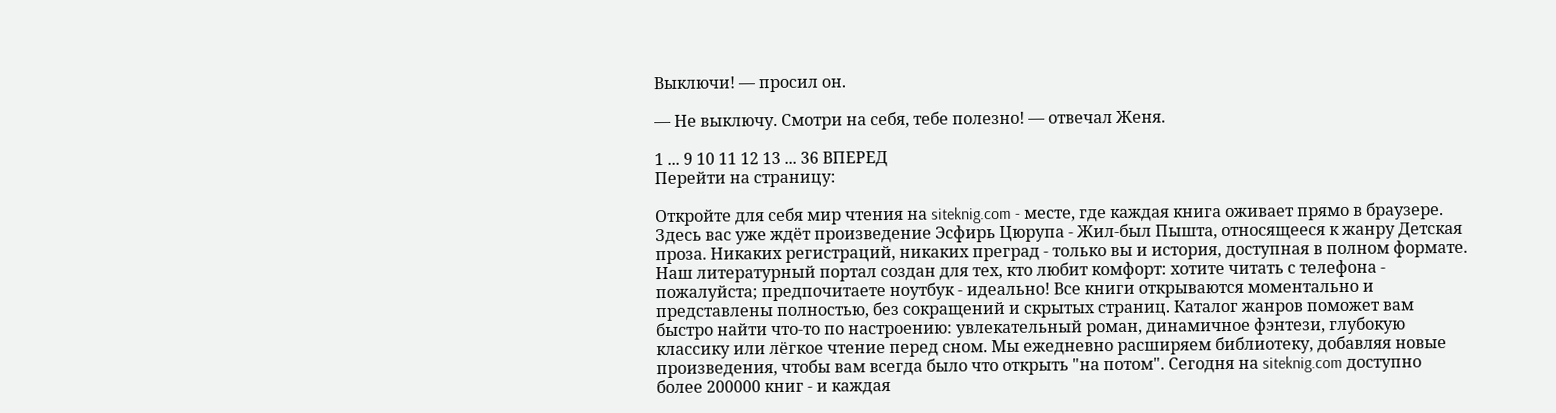Выключи! — просил он.

— Не выключу. Смотри на себя, тебе полезно! — отвечал Женя.

1 ... 9 10 11 12 13 ... 36 ВПЕРЕД
Перейти на страницу:

Откройте для себя мир чтения на siteknig.com - месте, где каждая книга оживает прямо в браузере. Здесь вас уже ждёт произведение Эсфирь Цюрупа - Жил-был Пышта, относящееся к жанру Детская проза. Никаких регистраций, никаких преград - только вы и история, доступная в полном формате. Наш литературный портал создан для тех, кто любит комфорт: хотите читать с телефона - пожалуйста; предпочитаете ноутбук - идеально! Все книги открываются моментально и представлены полностью, без сокращений и скрытых страниц. Каталог жанров поможет вам быстро найти что-то по настроению: увлекательный роман, динамичное фэнтези, глубокую классику или лёгкое чтение перед сном. Мы ежедневно расширяем библиотеку, добавляя новые произведения, чтобы вам всегда было что открыть "на потом". Сегодня на siteknig.com доступно более 200000 книг - и каждая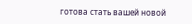готова стать вашей новой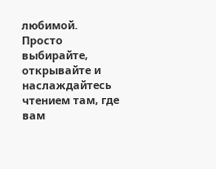любимой. Просто выбирайте, открывайте и наслаждайтесь чтением там, где вам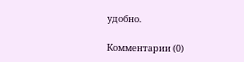удобно.

Комментарии (0)